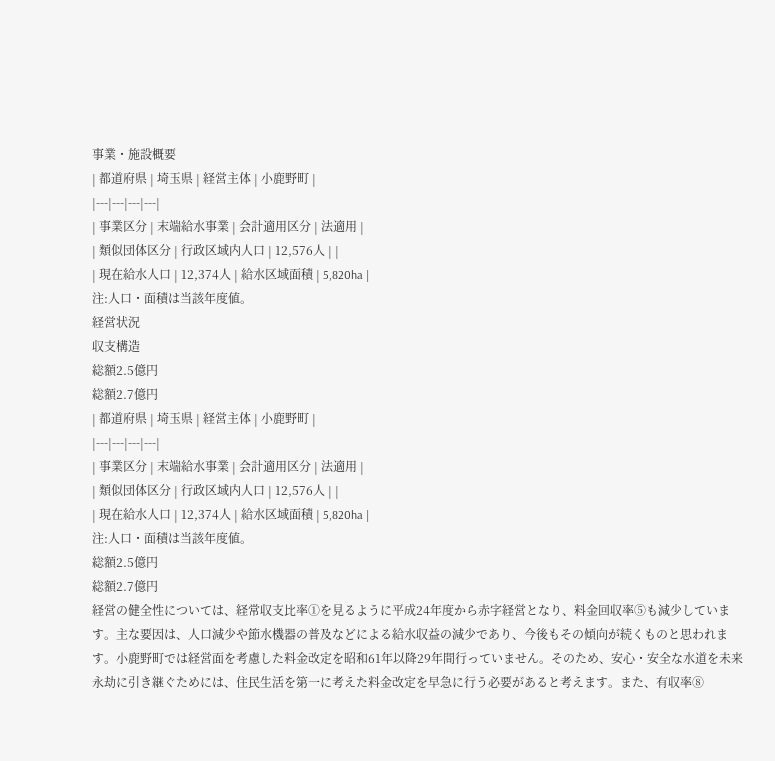事業・施設概要
| 都道府県 | 埼玉県 | 経営主体 | 小鹿野町 |
|---|---|---|---|
| 事業区分 | 末端給水事業 | 会計適用区分 | 法適用 |
| 類似団体区分 | 行政区域内人口 | 12,576人 | |
| 現在給水人口 | 12,374人 | 給水区域面積 | 5,820ha |
注:人口・面積は当該年度値。
経営状況
収支構造
総額2.5億円
総額2.7億円
| 都道府県 | 埼玉県 | 経営主体 | 小鹿野町 |
|---|---|---|---|
| 事業区分 | 末端給水事業 | 会計適用区分 | 法適用 |
| 類似団体区分 | 行政区域内人口 | 12,576人 | |
| 現在給水人口 | 12,374人 | 給水区域面積 | 5,820ha |
注:人口・面積は当該年度値。
総額2.5億円
総額2.7億円
経営の健全性については、経常収支比率①を見るように平成24年度から赤字経営となり、料金回収率⑤も減少しています。主な要因は、人口減少や節水機器の普及などによる給水収益の減少であり、今後もその傾向が続くものと思われます。小鹿野町では経営面を考慮した料金改定を昭和61年以降29年間行っていません。そのため、安心・安全な水道を未来永劫に引き継ぐためには、住民生活を第一に考えた料金改定を早急に行う必要があると考えます。また、有収率⑧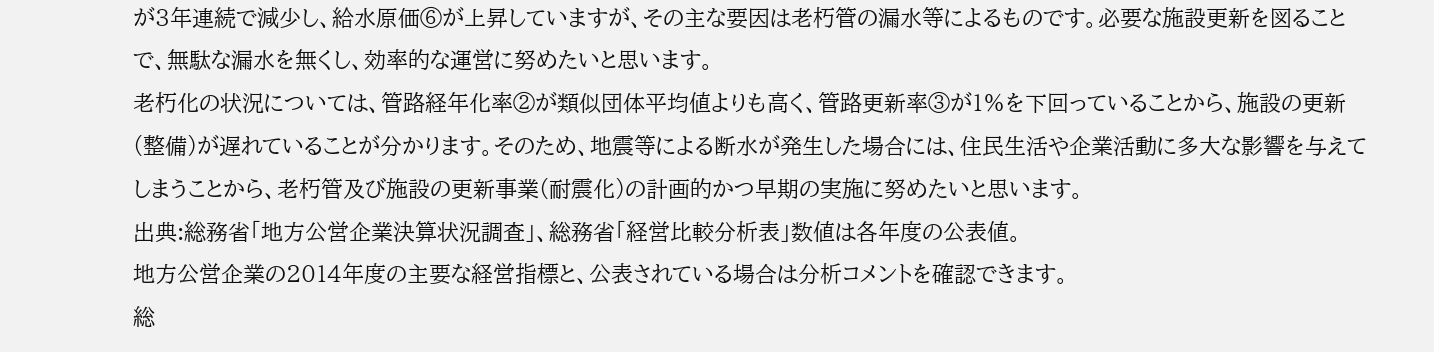が3年連続で減少し、給水原価⑥が上昇していますが、その主な要因は老朽管の漏水等によるものです。必要な施設更新を図ることで、無駄な漏水を無くし、効率的な運営に努めたいと思います。
老朽化の状況については、管路経年化率②が類似団体平均値よりも高く、管路更新率③が1%を下回っていることから、施設の更新(整備)が遅れていることが分かります。そのため、地震等による断水が発生した場合には、住民生活や企業活動に多大な影響を与えてしまうことから、老朽管及び施設の更新事業(耐震化)の計画的かつ早期の実施に努めたいと思います。
出典:総務省「地方公営企業決算状況調査」、総務省「経営比較分析表」数値は各年度の公表値。
地方公営企業の2014年度の主要な経営指標と、公表されている場合は分析コメントを確認できます。
総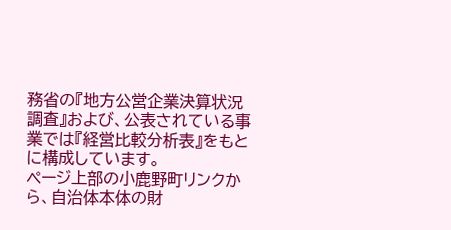務省の『地方公営企業決算状況調査』および、公表されている事業では『経営比較分析表』をもとに構成しています。
ページ上部の小鹿野町リンクから、自治体本体の財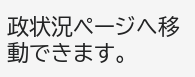政状況ページへ移動できます。